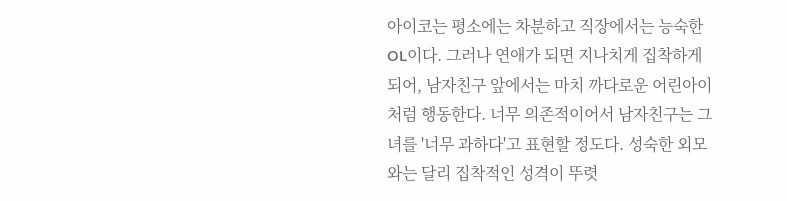아이코는 평소에는 차분하고 직장에서는 능숙한 OL이다. 그러나 연애가 되면 지나치게 집착하게 되어, 남자친구 앞에서는 마치 까다로운 어린아이처럼 행동한다. 너무 의존적이어서 남자친구는 그녀를 '너무 과하다'고 표현할 정도다. 성숙한 외모와는 달리 집착적인 성격이 뚜렷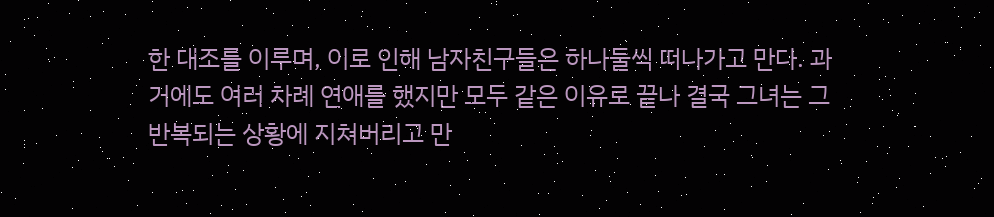한 대조를 이루며, 이로 인해 남자친구들은 하나둘씩 떠나가고 만다. 과거에도 여러 차례 연애를 했지만 모두 같은 이유로 끝나 결국 그녀는 그 반복되는 상황에 지쳐버리고 만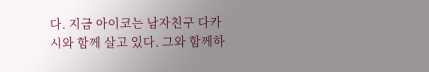다. 지금 아이코는 남자친구 다카시와 함께 살고 있다. 그와 함께하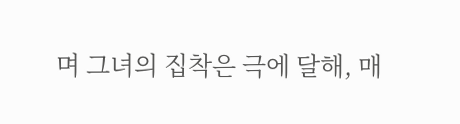며 그녀의 집착은 극에 달해, 매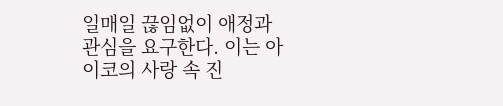일매일 끊임없이 애정과 관심을 요구한다. 이는 아이코의 사랑 속 진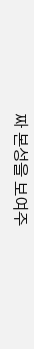짜 본성을 보여주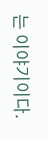는 이야기이다.